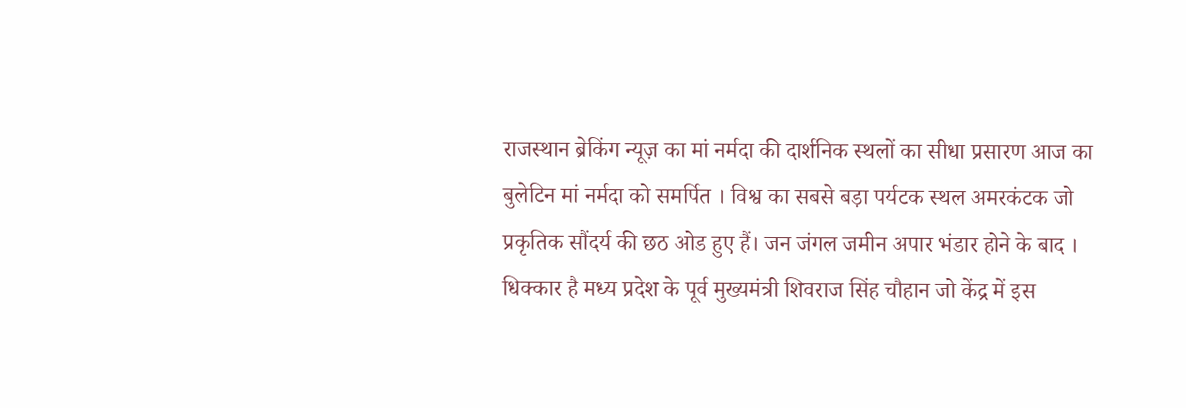राजस्थान ब्रेकिंग न्यूज़ का मां नर्मदा की दार्शनिक स्थलों का सीधा प्रसारण आज का बुलेटिन मां नर्मदा को समर्पित । विश्व का सबसे बड़ा पर्यटक स्थल अमरकंटक जो प्रकृतिक सौंदर्य की छठ ओड हुए हैं। जन जंगल जमीन अपार भंडार होने के बाद । धिक्कार है मध्य प्रदेश के पूर्व मुख्यमंत्री शिवराज सिंह चौहान जो केंद्र में इस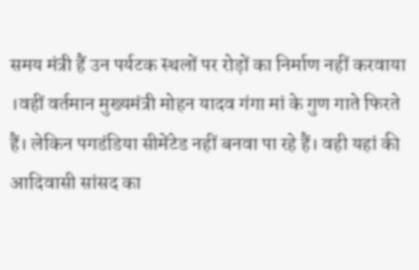समय मंत्री हैं उन पर्यटक स्थलों पर रोड़ों का निर्माण नहीं करवाया ।वहीं वर्तमान मुख्यमंत्री मोहन यादव गंगा मां के गुण गाते फिरते हैं। लेकिन पगडंडिया सीमेंटेड नहीं बनवा पा रहे हैं। वही यहां की आदिवासी सांसद का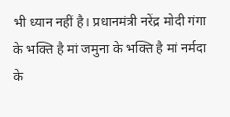भी ध्यान नहीं है। प्रधानमंत्री नरेंद्र मोदी गंगा के भक्ति है मां जमुना के भक्ति है मां नर्मदा के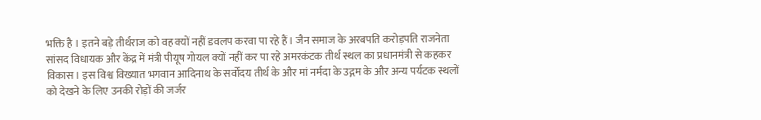भक्ति है । इतने बड़े तीर्थराज को वह क्यों नहीं डवलप करवा पा रहे हैं। जैन समाज के अरबपति करोड़पति राजनेता सांसद विधायक और केंद्र में मंत्री पीयूष गोयल क्यों नहीं कर पा रहे अमरकंटक तीर्थ स्थल का प्रधानमंत्री से कहकर विकास। इस विश्व विख्यात भगवान आदिनाथ के सर्वोदय तीर्थ के और मां नर्मदा के उद्गम के और अन्य पर्यटक स्थलों को देखने के लिए उनकी रोड़ों की जर्जर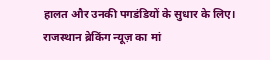हालत और उनकी पगडंडियों के सुधार के लिए।
राजस्थान ब्रेकिंग न्यूज़ का मां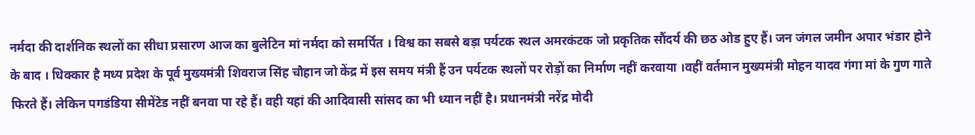नर्मदा की दार्शनिक स्थलों का सीधा प्रसारण आज का बुलेटिन मां नर्मदा को समर्पित । विश्व का सबसे बड़ा पर्यटक स्थल अमरकंटक जो प्रकृतिक सौंदर्य की छठ ओड हुए हैं। जन जंगल जमीन अपार भंडार होने के बाद । धिक्कार है मध्य प्रदेश के पूर्व मुख्यमंत्री शिवराज सिंह चौहान जो केंद्र में इस समय मंत्री हैं उन पर्यटक स्थलों पर रोड़ों का निर्माण नहीं करवाया ।वहीं वर्तमान मुख्यमंत्री मोहन यादव गंगा मां के गुण गाते फिरते हैं। लेकिन पगडंडिया सीमेंटेड नहीं बनवा पा रहे हैं। वही यहां की आदिवासी सांसद का भी ध्यान नहीं है। प्रधानमंत्री नरेंद्र मोदी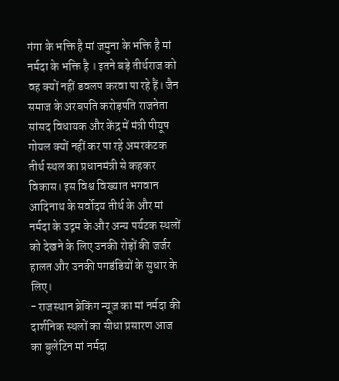गंगा के भक्ति है मां जमुना के भक्ति है मां नर्मदा के भक्ति है । इतने बड़े तीर्थराज को वह क्यों नहीं डवलप करवा पा रहे हैं। जैन समाज के अरबपति करोड़पति राजनेता सांसद विधायक और केंद्र में मंत्री पीयूष गोयल क्यों नहीं कर पा रहे अमरकंटक तीर्थ स्थल का प्रधानमंत्री से कहकर विकास। इस विश्व विख्यात भगवान आदिनाथ के सर्वोदय तीर्थ के और मां नर्मदा के उद्गम के और अन्य पर्यटक स्थलों को देखने के लिए उनकी रोड़ों की जर्जर हालत और उनकी पगडंडियों के सुधार के लिए।
- राजस्थान ब्रेकिंग न्यूज़ का मां नर्मदा की दार्शनिक स्थलों का सीधा प्रसारण आज का बुलेटिन मां नर्मदा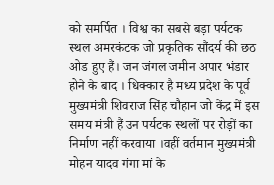को समर्पित । विश्व का सबसे बड़ा पर्यटक स्थल अमरकंटक जो प्रकृतिक सौंदर्य की छठ ओड हुए हैं। जन जंगल जमीन अपार भंडार होने के बाद । धिक्कार है मध्य प्रदेश के पूर्व मुख्यमंत्री शिवराज सिंह चौहान जो केंद्र में इस समय मंत्री हैं उन पर्यटक स्थलों पर रोड़ों का निर्माण नहीं करवाया ।वहीं वर्तमान मुख्यमंत्री मोहन यादव गंगा मां के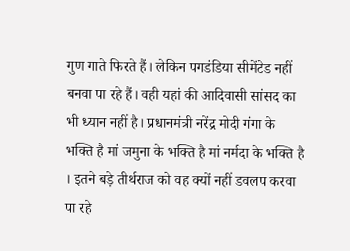गुण गाते फिरते हैं। लेकिन पगडंडिया सीमेंटेड नहीं बनवा पा रहे हैं। वही यहां की आदिवासी सांसद का भी ध्यान नहीं है। प्रधानमंत्री नरेंद्र मोदी गंगा के भक्ति है मां जमुना के भक्ति है मां नर्मदा के भक्ति है । इतने बड़े तीर्थराज को वह क्यों नहीं डवलप करवा पा रहे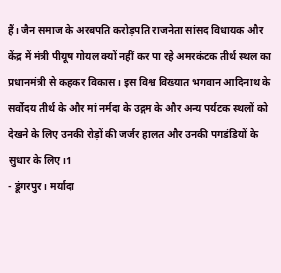हैं। जैन समाज के अरबपति करोड़पति राजनेता सांसद विधायक और केंद्र में मंत्री पीयूष गोयल क्यों नहीं कर पा रहे अमरकंटक तीर्थ स्थल का प्रधानमंत्री से कहकर विकास। इस विश्व विख्यात भगवान आदिनाथ के सर्वोदय तीर्थ के और मां नर्मदा के उद्गम के और अन्य पर्यटक स्थलों को देखने के लिए उनकी रोड़ों की जर्जर हालत और उनकी पगडंडियों के सुधार के लिए।1
- डूंगरपुर। मर्यादा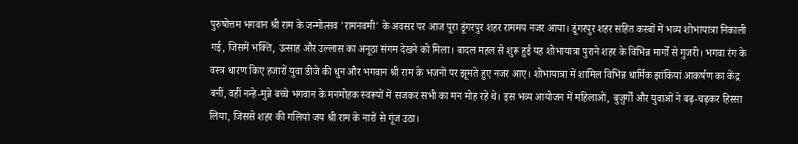पुरुषोत्तम भगवान श्री राम के जन्मोत्सव 'रामनवमी' के अवसर पर आज पूरा डूंगरपुर शहर राममय नजर आया। डूंगरपुर शहर सहित कस्बों में भव्य शोभायात्रा निकाली गई, जिसमें भक्ति, उत्साह और उल्लास का अनूठा संगम देखने को मिला। बादल महल से शुरू हुई यह शोभायात्रा पुराने शहर के विभिन्न मार्गों से गुजरी। भगवा रंग के वस्त्र धारण किए हजारों युवा डीजे की धुन और भगवान श्री राम के भजनों पर झूमते हुए नजर आए। शोभायात्रा में शामिल विभिन्न धार्मिक झांकियां आकर्षण का केंद्र बनीं, वहीं नन्हे-मुन्ने बच्चे भगवान के मनमोहक स्वरूपों में सजकर सभी का मन मोह रहे थे। इस भव्य आयोजन में महिलाओं, बुजुर्गों और युवाओं ने बढ़-चढ़कर हिस्सा लिया, जिससे शहर की गलियां जय श्री राम के नारों से गूंज उठा।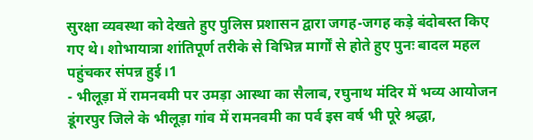सुरक्षा व्यवस्था को देखते हुए पुलिस प्रशासन द्वारा जगह-जगह कड़े बंदोबस्त किए गए थे। शोभायात्रा शांतिपूर्ण तरीके से विभिन्न मार्गों से होते हुए पुनः बादल महल पहुंचकर संपन्न हुई।1
- भीलूड़ा में रामनवमी पर उमड़ा आस्था का सैलाब, रघुनाथ मंदिर में भव्य आयोजन डूंगरपुर जिले के भीलूड़ा गांव में रामनवमी का पर्व इस वर्ष भी पूरे श्रद्धा,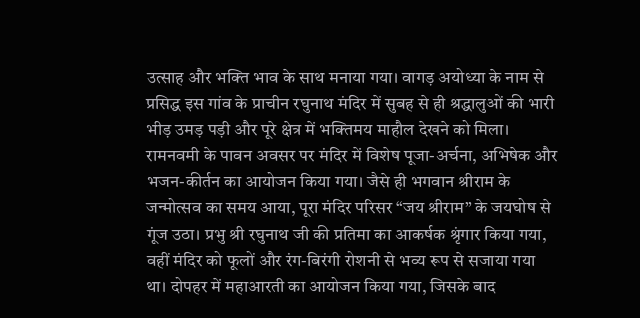उत्साह और भक्ति भाव के साथ मनाया गया। वागड़ अयोध्या के नाम से प्रसिद्ध इस गांव के प्राचीन रघुनाथ मंदिर में सुबह से ही श्रद्धालुओं की भारी भीड़ उमड़ पड़ी और पूरे क्षेत्र में भक्तिमय माहौल देखने को मिला। रामनवमी के पावन अवसर पर मंदिर में विशेष पूजा-अर्चना, अभिषेक और भजन-कीर्तन का आयोजन किया गया। जैसे ही भगवान श्रीराम के जन्मोत्सव का समय आया, पूरा मंदिर परिसर “जय श्रीराम” के जयघोष से गूंज उठा। प्रभु श्री रघुनाथ जी की प्रतिमा का आकर्षक श्रृंगार किया गया, वहीं मंदिर को फूलों और रंग-बिरंगी रोशनी से भव्य रूप से सजाया गया था। दोपहर में महाआरती का आयोजन किया गया, जिसके बाद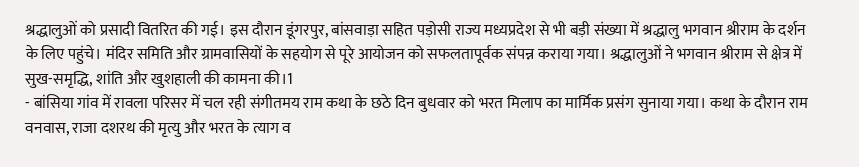श्रद्धालुओं को प्रसादी वितरित की गई। इस दौरान डूंगरपुर, बांसवाड़ा सहित पड़ोसी राज्य मध्यप्रदेश से भी बड़ी संख्या में श्रद्धालु भगवान श्रीराम के दर्शन के लिए पहुंचे। मंदिर समिति और ग्रामवासियों के सहयोग से पूरे आयोजन को सफलतापूर्वक संपन्न कराया गया। श्रद्धालुओं ने भगवान श्रीराम से क्षेत्र में सुख-समृद्धि, शांति और खुशहाली की कामना की।1
- बांसिया गांव में रावला परिसर में चल रही संगीतमय राम कथा के छठे दिन बुधवार को भरत मिलाप का मार्मिक प्रसंग सुनाया गया। कथा के दौरान राम वनवास, राजा दशरथ की मृत्यु और भरत के त्याग व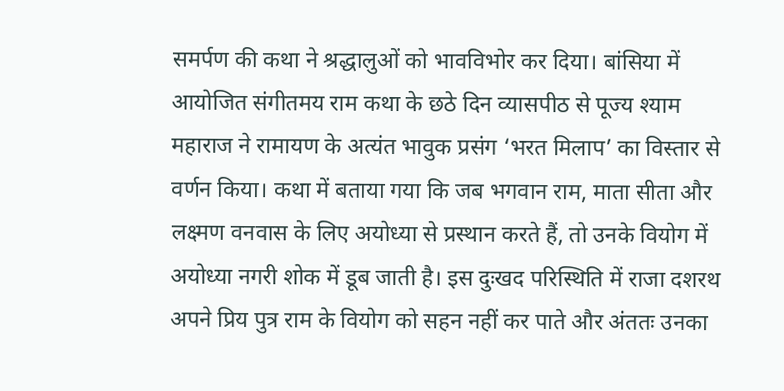समर्पण की कथा ने श्रद्धालुओं को भावविभोर कर दिया। बांसिया में आयोजित संगीतमय राम कथा के छठे दिन व्यासपीठ से पूज्य श्याम महाराज ने रामायण के अत्यंत भावुक प्रसंग ‘भरत मिलाप’ का विस्तार से वर्णन किया। कथा में बताया गया कि जब भगवान राम, माता सीता और लक्ष्मण वनवास के लिए अयोध्या से प्रस्थान करते हैं, तो उनके वियोग में अयोध्या नगरी शोक में डूब जाती है। इस दुःखद परिस्थिति में राजा दशरथ अपने प्रिय पुत्र राम के वियोग को सहन नहीं कर पाते और अंततः उनका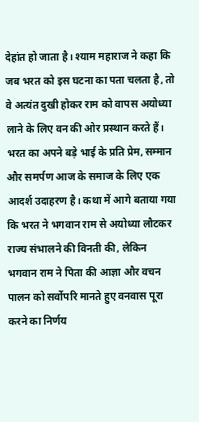देहांत हो जाता है। श्याम महाराज ने कहा कि जब भरत को इस घटना का पता चलता है, तो वे अत्यंत दुखी होकर राम को वापस अयोध्या लाने के लिए वन की ओर प्रस्थान करते हैं। भरत का अपने बड़े भाई के प्रति प्रेम, सम्मान और समर्पण आज के समाज के लिए एक आदर्श उदाहरण है। कथा में आगे बताया गया कि भरत ने भगवान राम से अयोध्या लौटकर राज्य संभालने की विनती की, लेकिन भगवान राम ने पिता की आज्ञा और वचन पालन को सर्वोपरि मानते हुए वनवास पूरा करने का निर्णय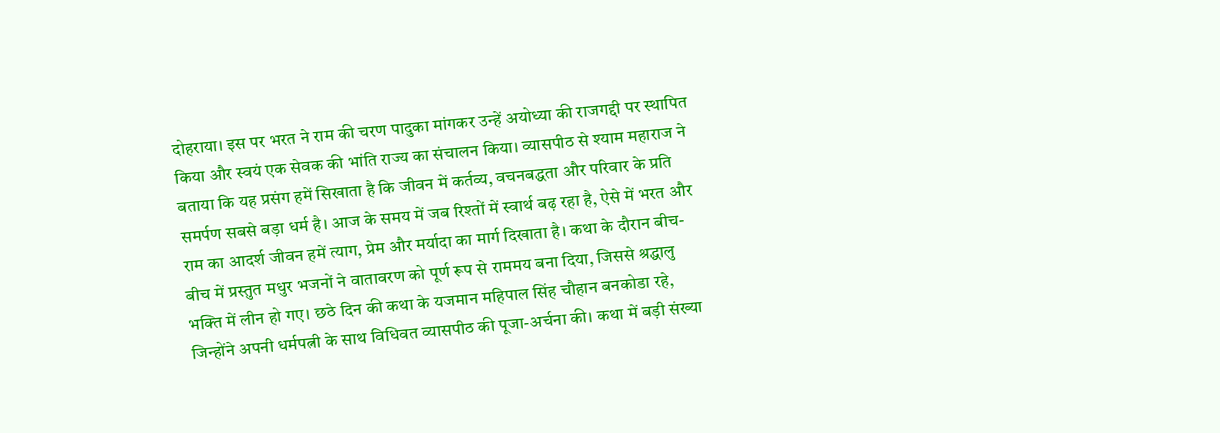दोहराया। इस पर भरत ने राम की चरण पादुका मांगकर उन्हें अयोध्या की राजगद्दी पर स्थापित किया और स्वयं एक सेवक की भांति राज्य का संचालन किया। व्यासपीठ से श्याम महाराज ने बताया कि यह प्रसंग हमें सिखाता है कि जीवन में कर्तव्य, वचनबद्धता और परिवार के प्रति समर्पण सबसे बड़ा धर्म है। आज के समय में जब रिश्तों में स्वार्थ बढ़ रहा है, ऐसे में भरत और राम का आदर्श जीवन हमें त्याग, प्रेम और मर्यादा का मार्ग दिखाता है। कथा के दौरान बीच-बीच में प्रस्तुत मधुर भजनों ने वातावरण को पूर्ण रूप से राममय बना दिया, जिससे श्रद्धालु भक्ति में लीन हो गए। छठे दिन की कथा के यजमान महिपाल सिंह चौहान बनकोडा रहे, जिन्होंने अपनी धर्मपत्नी के साथ विधिवत व्यासपीठ की पूजा-अर्चना की। कथा में बड़ी संख्या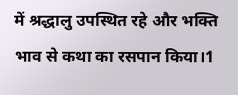में श्रद्धालु उपस्थित रहे और भक्ति भाव से कथा का रसपान किया।1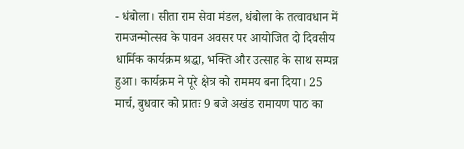- धंबोला। सीता राम सेवा मंडल, धंबोला के तत्वावधान में रामजन्मोत्सव के पावन अवसर पर आयोजित दो दिवसीय धार्मिक कार्यक्रम श्रद्धा, भक्ति और उत्साह के साथ सम्पन्न हुआ। कार्यक्रम ने पूरे क्षेत्र को राममय बना दिया। 25 मार्च, बुधवार को प्रातः 9 बजे अखंड रामायण पाठ का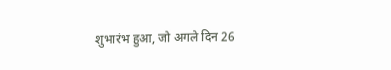शुभारंभ हुआ, जो अगले दिन 26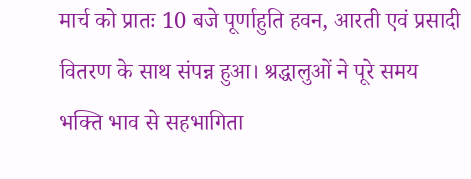मार्च को प्रातः 10 बजे पूर्णाहुति हवन, आरती एवं प्रसादी वितरण के साथ संपन्न हुआ। श्रद्धालुओं ने पूरे समय भक्ति भाव से सहभागिता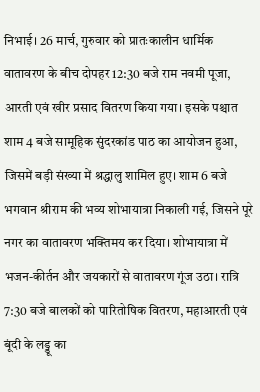निभाई। 26 मार्च, गुरुवार को प्रातःकालीन धार्मिक वातावरण के बीच दोपहर 12:30 बजे राम नवमी पूजा, आरती एवं खीर प्रसाद वितरण किया गया। इसके पश्चात शाम 4 बजे सामूहिक सुंदरकांड पाठ का आयोजन हुआ, जिसमें बड़ी संख्या में श्रद्धालु शामिल हुए। शाम 6 बजे भगवान श्रीराम की भव्य शोभायात्रा निकाली गई, जिसने पूरे नगर का वातावरण भक्तिमय कर दिया। शोभायात्रा में भजन-कीर्तन और जयकारों से वातावरण गूंज उठा। रात्रि 7:30 बजे बालकों को पारितोषिक वितरण, महाआरती एवं बूंदी के लड्डू का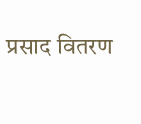प्रसाद वितरण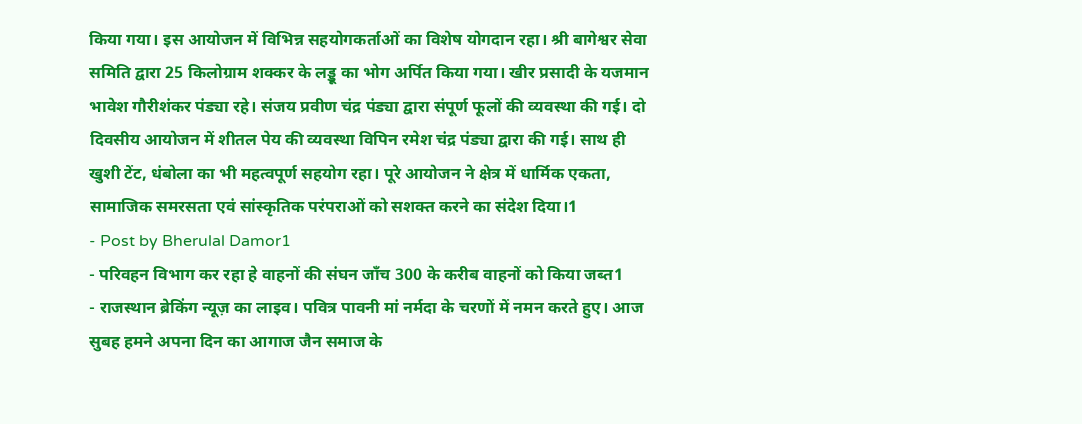किया गया। इस आयोजन में विभिन्न सहयोगकर्ताओं का विशेष योगदान रहा। श्री बागेश्वर सेवा समिति द्वारा 25 किलोग्राम शक्कर के लड्डू का भोग अर्पित किया गया। खीर प्रसादी के यजमान भावेश गौरीशंकर पंड्या रहे। संजय प्रवीण चंद्र पंड्या द्वारा संपूर्ण फूलों की व्यवस्था की गई। दो दिवसीय आयोजन में शीतल पेय की व्यवस्था विपिन रमेश चंद्र पंड्या द्वारा की गई। साथ ही खुशी टेंट, धंबोला का भी महत्वपूर्ण सहयोग रहा। पूरे आयोजन ने क्षेत्र में धार्मिक एकता, सामाजिक समरसता एवं सांस्कृतिक परंपराओं को सशक्त करने का संदेश दिया।1
- Post by Bherulal Damor1
- परिवहन विभाग कर रहा हे वाहनों की संघन जाँच 300 के करीब वाहनों को किया जब्त1
- राजस्थान ब्रेकिंग न्यूज़ का लाइव। पवित्र पावनी मां नर्मदा के चरणों में नमन करते हुए। आज सुबह हमने अपना दिन का आगाज जैन समाज के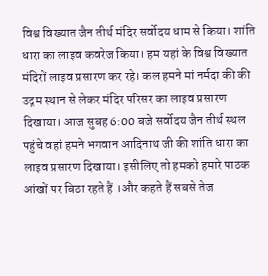विश्व विख्यात जैन तीर्थ मंदिर सर्वोदय धाम से किया। शांति धारा का लाइव कवरेज किया। हम यहां के विश्व विख्यात मंदिरों लाइव प्रसारण कर रहे। कल हमने मां नर्मदा की की उद्गम स्थान से लेकर मंदिर परिसर का लाइव प्रसारण दिखाया। आज सुबह 6:00 बजे सर्वोदय जैन तीर्थ स्थल पहुंचे वहां हमने भगवान आदिनाथ जी की शांति धारा का लाइव प्रसारण दिखाया। इसीलिए तो हमको हमारे पाठक आंखों पर बिठा रहते हैं ।और कहते हैं सबसे तेज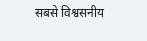सबसे विश्वसनीय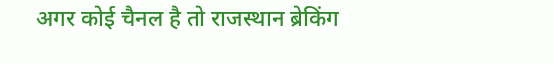अगर कोई चैनल है तो राजस्थान ब्रेकिंग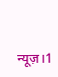न्यूज़।1